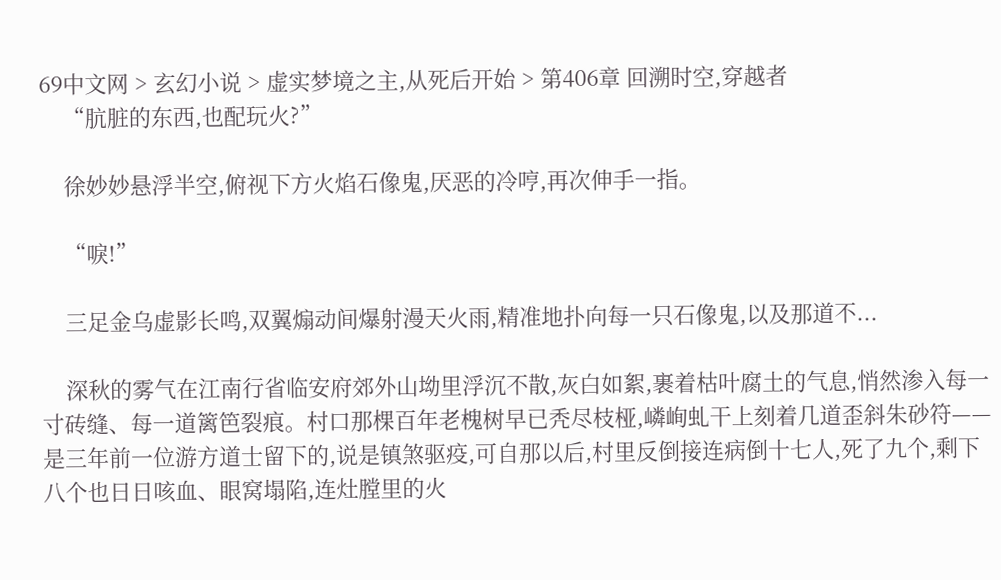69中文网 > 玄幻小说 > 虚实梦境之主,从死后开始 > 第406章 回溯时空,穿越者
    “肮脏的东西,也配玩火?”

    徐妙妙悬浮半空,俯视下方火焰石像鬼,厌恶的冷哼,再次伸手一指。

    “唳!”

    三足金乌虚影长鸣,双翼煽动间爆射漫天火雨,精准地扑向每一只石像鬼,以及那道不...

    深秋的雾气在江南行省临安府郊外山坳里浮沉不散,灰白如絮,裹着枯叶腐土的气息,悄然渗入每一寸砖缝、每一道篱笆裂痕。村口那棵百年老槐树早已秃尽枝桠,嶙峋虬干上刻着几道歪斜朱砂符——是三年前一位游方道士留下的,说是镇煞驱疫,可自那以后,村里反倒接连病倒十七人,死了九个,剩下八个也日日咳血、眼窝塌陷,连灶膛里的火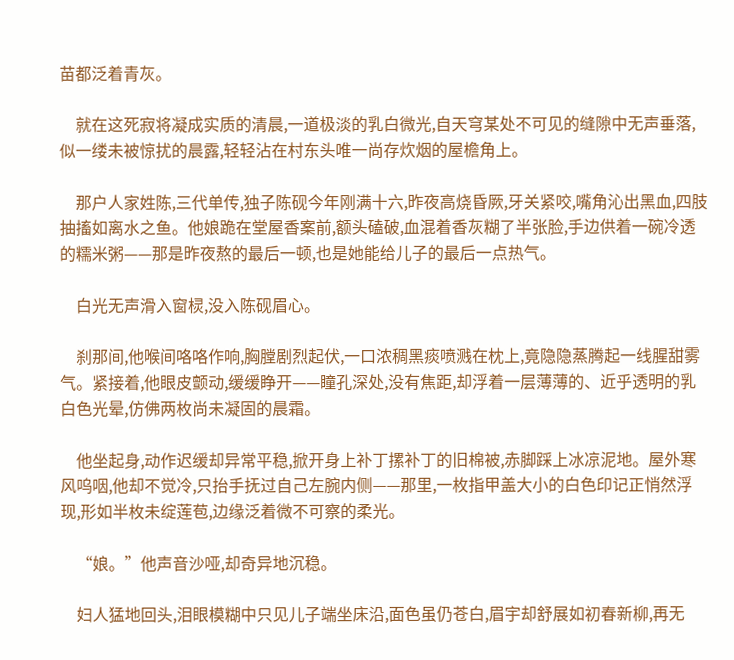苗都泛着青灰。

    就在这死寂将凝成实质的清晨,一道极淡的乳白微光,自天穹某处不可见的缝隙中无声垂落,似一缕未被惊扰的晨露,轻轻沾在村东头唯一尚存炊烟的屋檐角上。

    那户人家姓陈,三代单传,独子陈砚今年刚满十六,昨夜高烧昏厥,牙关紧咬,嘴角沁出黑血,四肢抽搐如离水之鱼。他娘跪在堂屋香案前,额头磕破,血混着香灰糊了半张脸,手边供着一碗冷透的糯米粥——那是昨夜熬的最后一顿,也是她能给儿子的最后一点热气。

    白光无声滑入窗棂,没入陈砚眉心。

    刹那间,他喉间咯咯作响,胸膛剧烈起伏,一口浓稠黑痰喷溅在枕上,竟隐隐蒸腾起一线腥甜雾气。紧接着,他眼皮颤动,缓缓睁开——瞳孔深处,没有焦距,却浮着一层薄薄的、近乎透明的乳白色光晕,仿佛两枚尚未凝固的晨霜。

    他坐起身,动作迟缓却异常平稳,掀开身上补丁摞补丁的旧棉被,赤脚踩上冰凉泥地。屋外寒风呜咽,他却不觉冷,只抬手抚过自己左腕内侧——那里,一枚指甲盖大小的白色印记正悄然浮现,形如半枚未绽莲苞,边缘泛着微不可察的柔光。

    “娘。”他声音沙哑,却奇异地沉稳。

    妇人猛地回头,泪眼模糊中只见儿子端坐床沿,面色虽仍苍白,眉宇却舒展如初春新柳,再无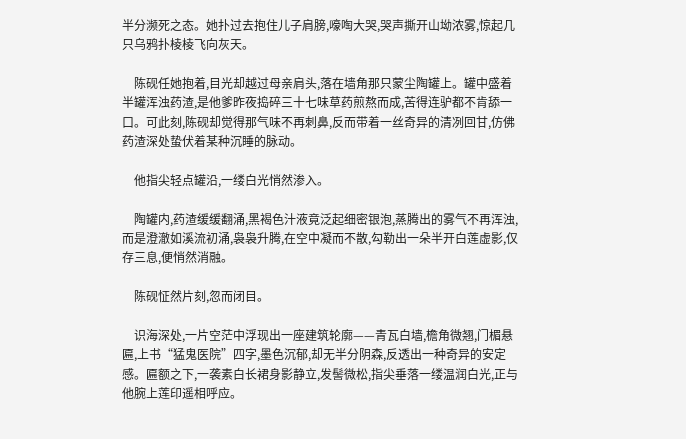半分濒死之态。她扑过去抱住儿子肩膀,嚎啕大哭,哭声撕开山坳浓雾,惊起几只乌鸦扑棱棱飞向灰天。

    陈砚任她抱着,目光却越过母亲肩头,落在墙角那只蒙尘陶罐上。罐中盛着半罐浑浊药渣,是他爹昨夜捣碎三十七味草药煎熬而成,苦得连驴都不肯舔一口。可此刻,陈砚却觉得那气味不再刺鼻,反而带着一丝奇异的清冽回甘,仿佛药渣深处蛰伏着某种沉睡的脉动。

    他指尖轻点罐沿,一缕白光悄然渗入。

    陶罐内,药渣缓缓翻涌,黑褐色汁液竟泛起细密银泡,蒸腾出的雾气不再浑浊,而是澄澈如溪流初涌,袅袅升腾,在空中凝而不散,勾勒出一朵半开白莲虚影,仅存三息,便悄然消融。

    陈砚怔然片刻,忽而闭目。

    识海深处,一片空茫中浮现出一座建筑轮廓——青瓦白墙,檐角微翘,门楣悬匾,上书“猛鬼医院”四字,墨色沉郁,却无半分阴森,反透出一种奇异的安定感。匾额之下,一袭素白长裙身影静立,发髻微松,指尖垂落一缕温润白光,正与他腕上莲印遥相呼应。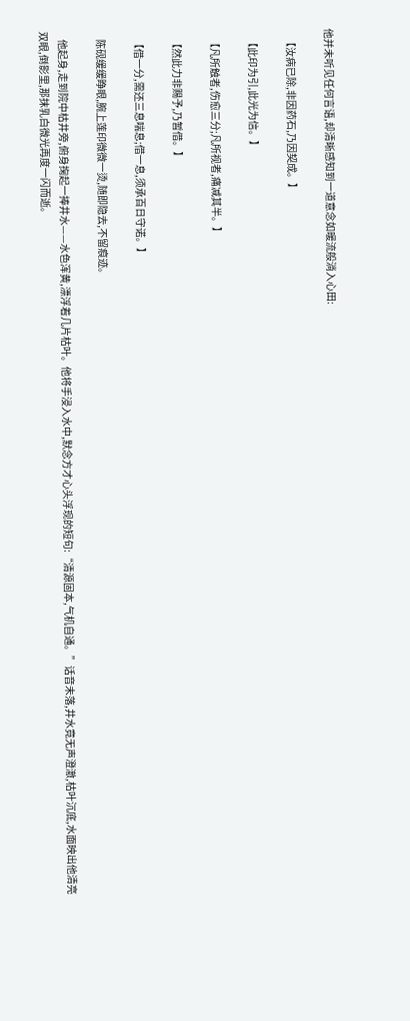他并未听见任何言语,却清晰感知到一道意念如暖流般淌入心田:

    【汝病已除,非因药石,乃因契成。】

    【此印为引,此光为信。】

    【凡所触者,伤愈三分;凡所视者,痛减其半。】

    【然此力非赐予,乃暂借。】

    【借一分,需还三息喘息;借一息,须承百日守诺。】

    陈砚缓缓睁眼,腕上莲印微微一烫,随即隐去,不留痕迹。

    他起身,走到院中枯井旁,俯身掬起一捧井水——水色浑黄,漂浮着几片枯叶。他将手浸入水中,默念方才心头浮现的短句:“清源固本,气机自通。”话音未落,井水竟无声澄澈,枯叶沉底,水面映出他清亮双眼,倒影里,那抹乳白微光再度一闪而逝。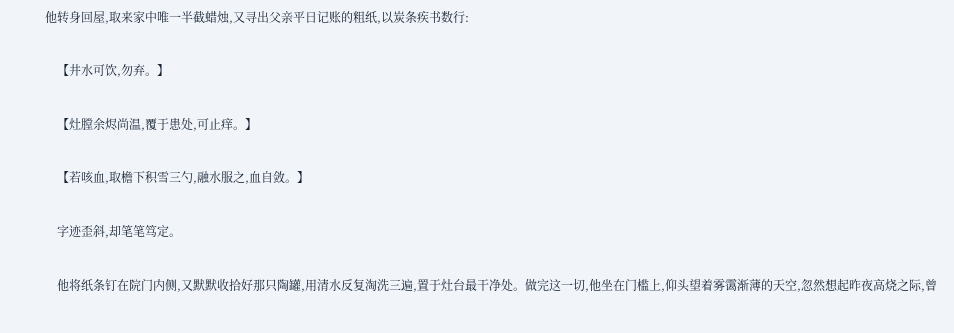他转身回屋,取来家中唯一半截蜡烛,又寻出父亲平日记账的粗纸,以炭条疾书数行:

    【井水可饮,勿弃。】

    【灶膛余烬尚温,覆于患处,可止痒。】

    【若咳血,取檐下积雪三勺,融水服之,血自敛。】

    字迹歪斜,却笔笔笃定。

    他将纸条钉在院门内侧,又默默收拾好那只陶罐,用清水反复淘洗三遍,置于灶台最干净处。做完这一切,他坐在门槛上,仰头望着雾霭渐薄的天空,忽然想起昨夜高烧之际,曾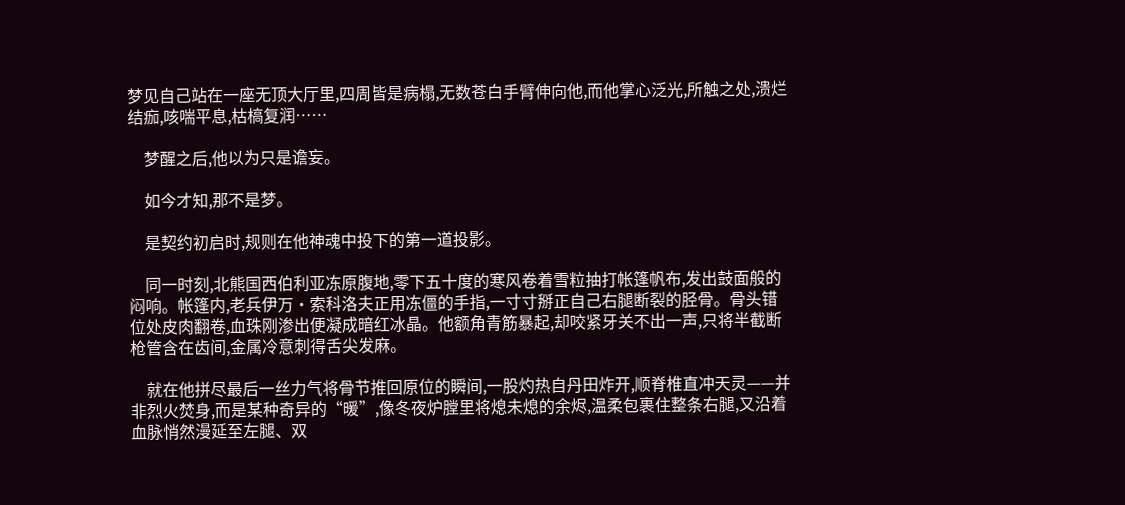梦见自己站在一座无顶大厅里,四周皆是病榻,无数苍白手臂伸向他,而他掌心泛光,所触之处,溃烂结痂,咳喘平息,枯槁复润……

    梦醒之后,他以为只是谵妄。

    如今才知,那不是梦。

    是契约初启时,规则在他神魂中投下的第一道投影。

    同一时刻,北熊国西伯利亚冻原腹地,零下五十度的寒风卷着雪粒抽打帐篷帆布,发出鼓面般的闷响。帐篷内,老兵伊万·索科洛夫正用冻僵的手指,一寸寸掰正自己右腿断裂的胫骨。骨头错位处皮肉翻卷,血珠刚渗出便凝成暗红冰晶。他额角青筋暴起,却咬紧牙关不出一声,只将半截断枪管含在齿间,金属冷意刺得舌尖发麻。

    就在他拼尽最后一丝力气将骨节推回原位的瞬间,一股灼热自丹田炸开,顺脊椎直冲天灵——并非烈火焚身,而是某种奇异的“暖”,像冬夜炉膛里将熄未熄的余烬,温柔包裹住整条右腿,又沿着血脉悄然漫延至左腿、双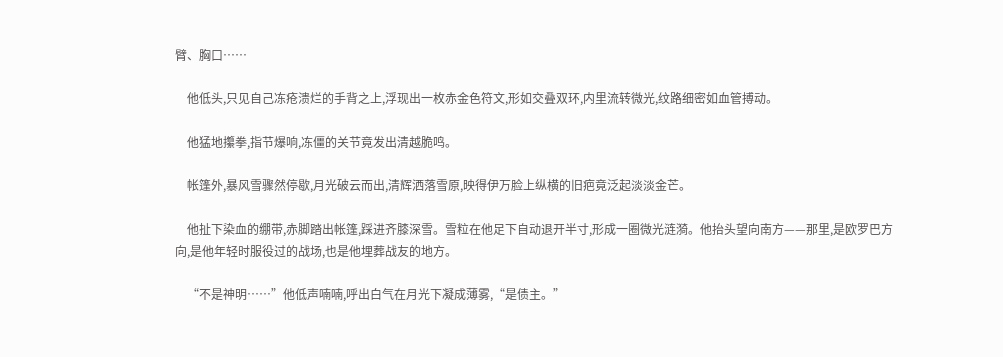臂、胸口……

    他低头,只见自己冻疮溃烂的手背之上,浮现出一枚赤金色符文,形如交叠双环,内里流转微光,纹路细密如血管搏动。

    他猛地攥拳,指节爆响,冻僵的关节竟发出清越脆鸣。

    帐篷外,暴风雪骤然停歇,月光破云而出,清辉洒落雪原,映得伊万脸上纵横的旧疤竟泛起淡淡金芒。

    他扯下染血的绷带,赤脚踏出帐篷,踩进齐膝深雪。雪粒在他足下自动退开半寸,形成一圈微光涟漪。他抬头望向南方——那里,是欧罗巴方向,是他年轻时服役过的战场,也是他埋葬战友的地方。

    “不是神明……”他低声喃喃,呼出白气在月光下凝成薄雾,“是债主。”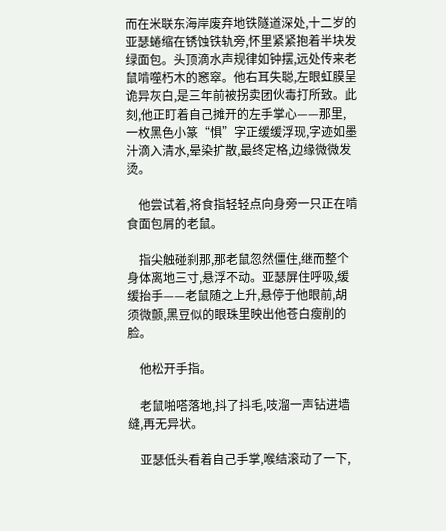而在米联东海岸废弃地铁隧道深处,十二岁的亚瑟蜷缩在锈蚀铁轨旁,怀里紧紧抱着半块发绿面包。头顶滴水声规律如钟摆,远处传来老鼠啃噬朽木的窸窣。他右耳失聪,左眼虹膜呈诡异灰白,是三年前被拐卖团伙毒打所致。此刻,他正盯着自己摊开的左手掌心——那里,一枚黑色小篆“惧”字正缓缓浮现,字迹如墨汁滴入清水,晕染扩散,最终定格,边缘微微发烫。

    他尝试着,将食指轻轻点向身旁一只正在啃食面包屑的老鼠。

    指尖触碰刹那,那老鼠忽然僵住,继而整个身体离地三寸,悬浮不动。亚瑟屏住呼吸,缓缓抬手——老鼠随之上升,悬停于他眼前,胡须微颤,黑豆似的眼珠里映出他苍白瘦削的脸。

    他松开手指。

    老鼠啪嗒落地,抖了抖毛,吱溜一声钻进墙缝,再无异状。

    亚瑟低头看着自己手掌,喉结滚动了一下,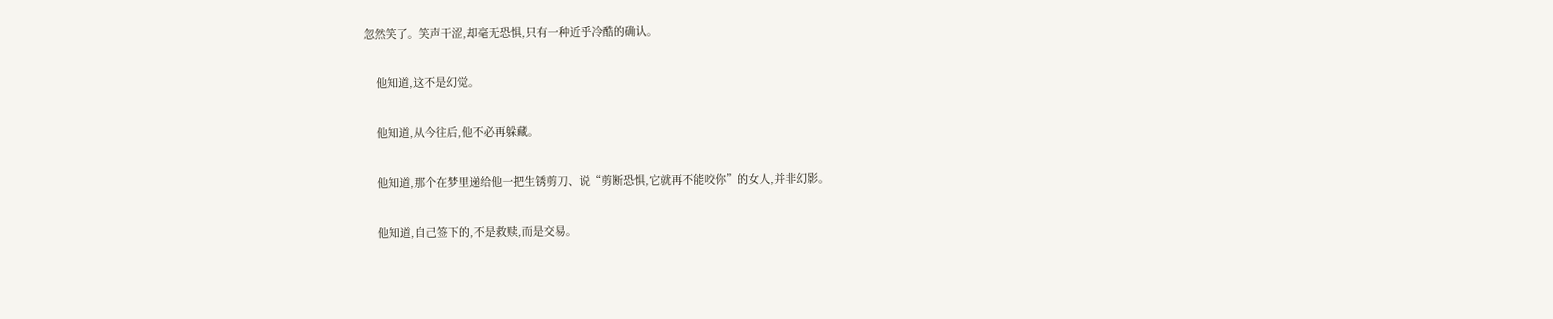忽然笑了。笑声干涩,却毫无恐惧,只有一种近乎冷酷的确认。

    他知道,这不是幻觉。

    他知道,从今往后,他不必再躲藏。

    他知道,那个在梦里递给他一把生锈剪刀、说“剪断恐惧,它就再不能咬你”的女人,并非幻影。

    他知道,自己签下的,不是救赎,而是交易。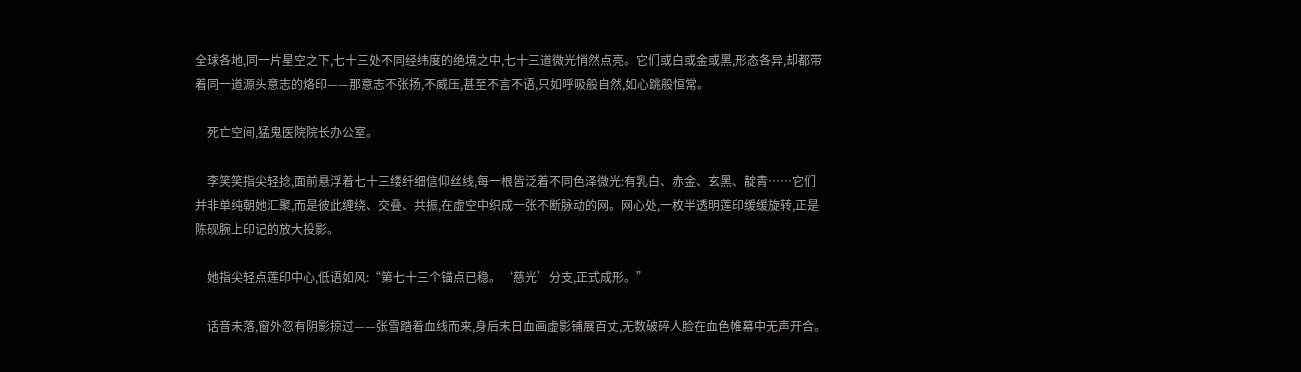全球各地,同一片星空之下,七十三处不同经纬度的绝境之中,七十三道微光悄然点亮。它们或白或金或黑,形态各异,却都带着同一道源头意志的烙印——那意志不张扬,不威压,甚至不言不语,只如呼吸般自然,如心跳般恒常。

    死亡空间,猛鬼医院院长办公室。

    李笑笑指尖轻捻,面前悬浮着七十三缕纤细信仰丝线,每一根皆泛着不同色泽微光:有乳白、赤金、玄黑、靛青……它们并非单纯朝她汇聚,而是彼此缠绕、交叠、共振,在虚空中织成一张不断脉动的网。网心处,一枚半透明莲印缓缓旋转,正是陈砚腕上印记的放大投影。

    她指尖轻点莲印中心,低语如风:“第七十三个锚点已稳。‘慈光’分支,正式成形。”

    话音未落,窗外忽有阴影掠过——张雪踏着血线而来,身后末日血画虚影铺展百丈,无数破碎人脸在血色帷幕中无声开合。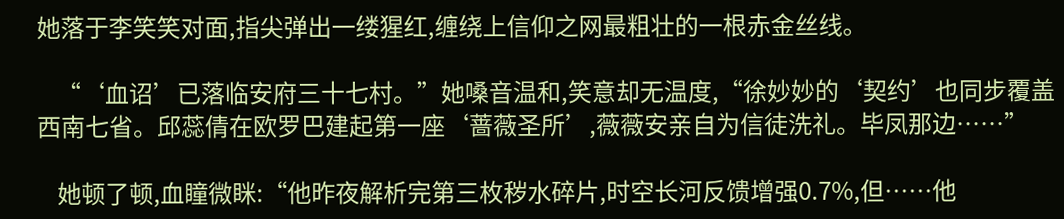她落于李笑笑对面,指尖弹出一缕猩红,缠绕上信仰之网最粗壮的一根赤金丝线。

    “‘血诏’已落临安府三十七村。”她嗓音温和,笑意却无温度,“徐妙妙的‘契约’也同步覆盖西南七省。邱蕊倩在欧罗巴建起第一座‘蔷薇圣所’,薇薇安亲自为信徒洗礼。毕凤那边……”

    她顿了顿,血瞳微眯:“他昨夜解析完第三枚秽水碎片,时空长河反馈增强0.7%,但……他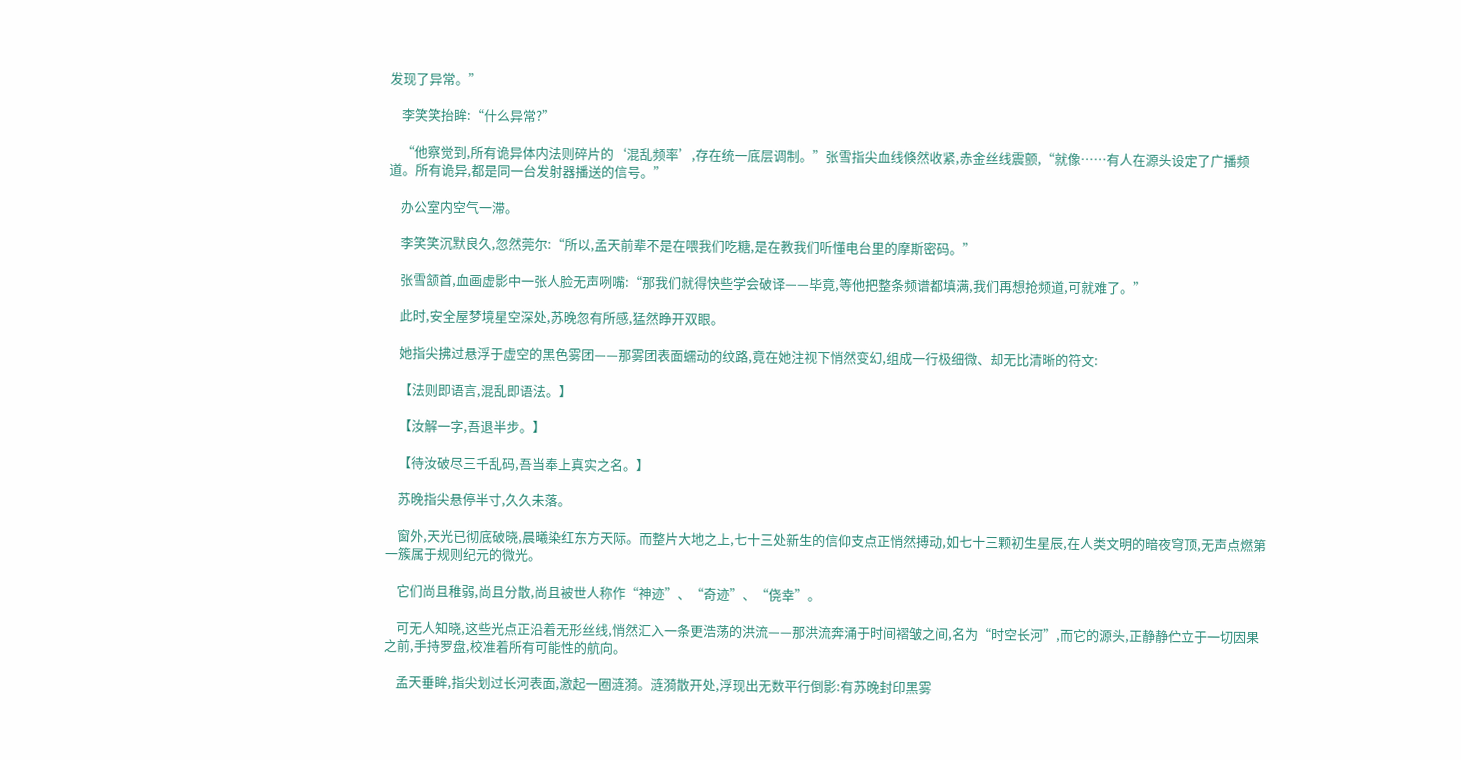发现了异常。”

    李笑笑抬眸:“什么异常?”

    “他察觉到,所有诡异体内法则碎片的‘混乱频率’,存在统一底层调制。”张雪指尖血线倏然收紧,赤金丝线震颤,“就像……有人在源头设定了广播频道。所有诡异,都是同一台发射器播送的信号。”

    办公室内空气一滞。

    李笑笑沉默良久,忽然莞尔:“所以,孟天前辈不是在喂我们吃糖,是在教我们听懂电台里的摩斯密码。”

    张雪颔首,血画虚影中一张人脸无声咧嘴:“那我们就得快些学会破译——毕竟,等他把整条频谱都填满,我们再想抢频道,可就难了。”

    此时,安全屋梦境星空深处,苏晚忽有所感,猛然睁开双眼。

    她指尖拂过悬浮于虚空的黑色雾团——那雾团表面蠕动的纹路,竟在她注视下悄然变幻,组成一行极细微、却无比清晰的符文:

    【法则即语言,混乱即语法。】

    【汝解一字,吾退半步。】

    【待汝破尽三千乱码,吾当奉上真实之名。】

    苏晚指尖悬停半寸,久久未落。

    窗外,天光已彻底破晓,晨曦染红东方天际。而整片大地之上,七十三处新生的信仰支点正悄然搏动,如七十三颗初生星辰,在人类文明的暗夜穹顶,无声点燃第一簇属于规则纪元的微光。

    它们尚且稚弱,尚且分散,尚且被世人称作“神迹”、“奇迹”、“侥幸”。

    可无人知晓,这些光点正沿着无形丝线,悄然汇入一条更浩荡的洪流——那洪流奔涌于时间褶皱之间,名为“时空长河”,而它的源头,正静静伫立于一切因果之前,手持罗盘,校准着所有可能性的航向。

    孟天垂眸,指尖划过长河表面,激起一圈涟漪。涟漪散开处,浮现出无数平行倒影:有苏晚封印黑雾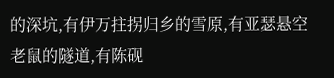的深坑,有伊万拄拐归乡的雪原,有亚瑟悬空老鼠的隧道,有陈砚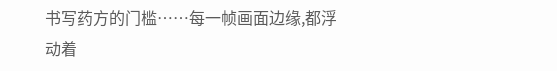书写药方的门槛……每一帧画面边缘,都浮动着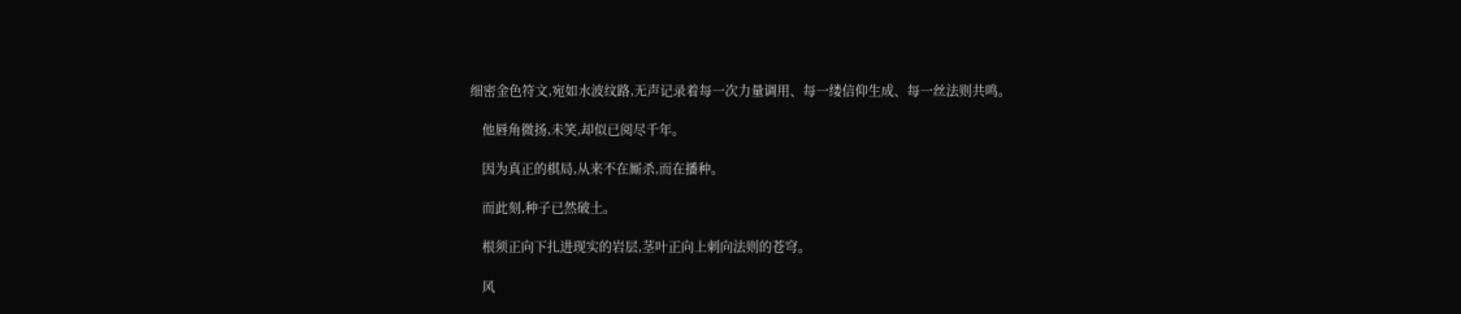细密金色符文,宛如水波纹路,无声记录着每一次力量调用、每一缕信仰生成、每一丝法则共鸣。

    他唇角微扬,未笑,却似已阅尽千年。

    因为真正的棋局,从来不在厮杀,而在播种。

    而此刻,种子已然破土。

    根须正向下扎进现实的岩层,茎叶正向上刺向法则的苍穹。

    风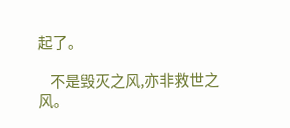起了。

    不是毁灭之风,亦非救世之风。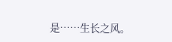是……生长之风。